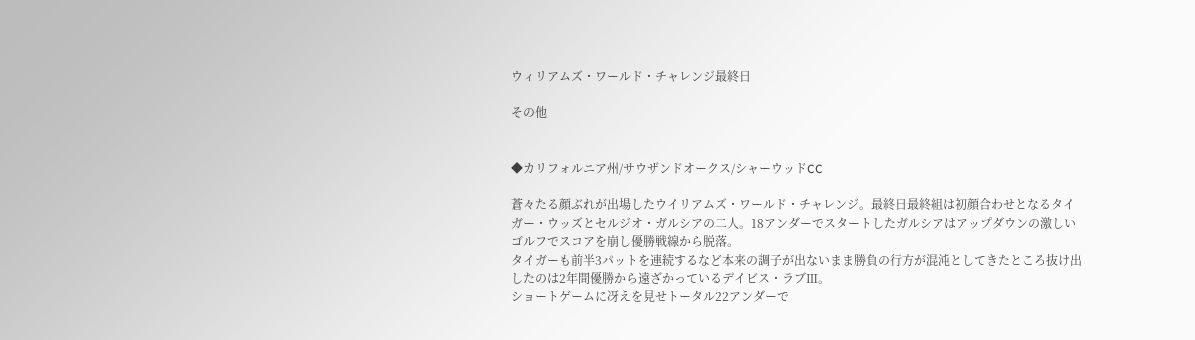ウィリアムズ・ワールド・チャレンジ最終日

その他


◆カリフォルニア州/サウザンドオークス/シャーウッドCC

蒼々たる顔ぶれが出場したウイリアムズ・ワールド・チャレンジ。最終日最終組は初顔合わせとなるタイガー・ウッズとセルジオ・ガルシアの二人。18アンダーでスタートしたガルシアはアップダウンの激しいゴルフでスコアを崩し優勝戦線から脱落。
タイガーも前半3パットを連続するなど本来の調子が出ないまま勝負の行方が混沌としてきたところ抜け出したのは2年間優勝から遠ざかっているデイビス・ラブⅢ。
ショートゲームに冴えを見せトータル22アンダーで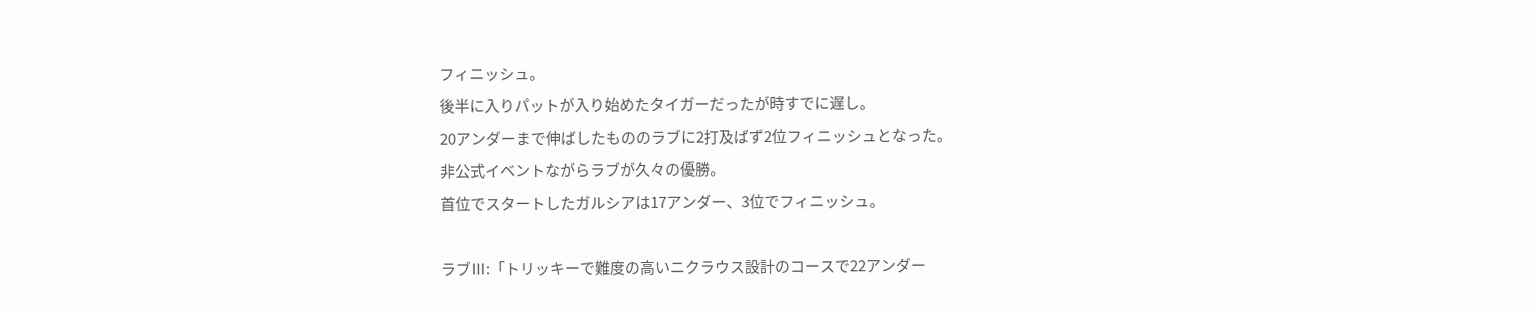フィニッシュ。
後半に入りパットが入り始めたタイガーだったが時すでに遅し。
20アンダーまで伸ばしたもののラブに2打及ばず2位フィニッシュとなった。
非公式イベントながらラブが久々の優勝。
首位でスタートしたガルシアは17アンダー、3位でフィニッシュ。

ラブⅢ:「トリッキーで難度の高いニクラウス設計のコースで22アンダー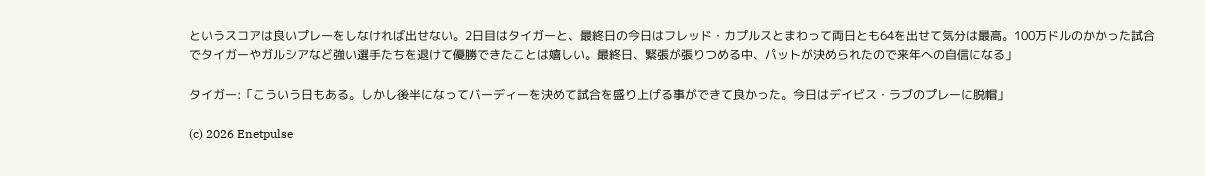というスコアは良いプレーをしなければ出せない。2日目はタイガーと、最終日の今日はフレッド・カプルスとまわって両日とも64を出せて気分は最高。100万ドルのかかった試合でタイガーやガルシアなど強い選手たちを退けて優勝できたことは嬉しい。最終日、緊張が張りつめる中、パットが決められたので来年への自信になる」

タイガー:「こういう日もある。しかし後半になってバーディーを決めて試合を盛り上げる事ができて良かった。今日はデイビス・ラブのプレーに脱帽」

(c) 2026 Enetpulse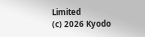Limited
(c) 2026 Kyodo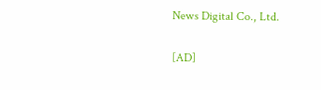News Digital Co., Ltd.

[AD]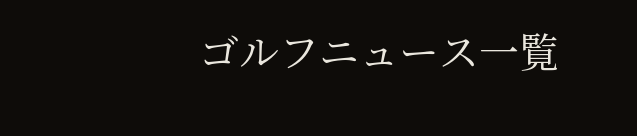ゴルフニュース一覧